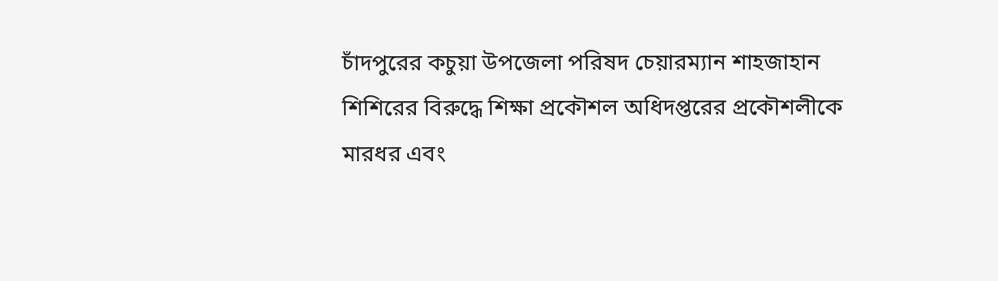চাঁদপুরের কচুয়া উপজেলা পরিষদ চেয়ারম্যান শাহজাহান শিশিরের বিরুদ্ধে শিক্ষা প্রকৌশল অধিদপ্তরের প্রকৌশলীকে মারধর এবং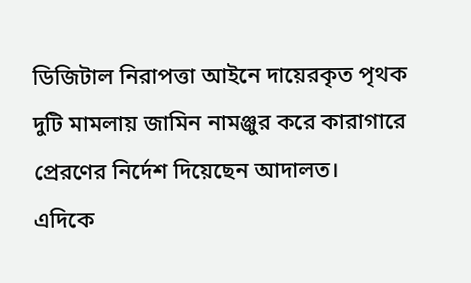ডিজিটাল নিরাপত্তা আইনে দায়েরকৃত পৃথক দুটি মামলায় জামিন নামঞ্জুর করে কারাগারে প্রেরণের নির্দেশ দিয়েছেন আদালত।
এদিকে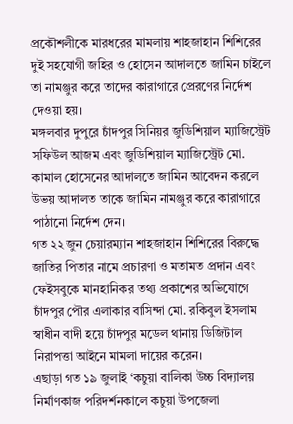প্রকৌশলীকে মারধরের মামলায় শাহজাহান শিশিরের দুই সহযোগী জহির ও হোসেন আদালতে জামিন চাইলে তা নামঞ্জুর করে তাদের কারাগারে প্রেরণের নির্দেশ দেওয়া হয়।
মঙ্গলবার দুপুরে চাঁদপুর সিনিয়র জুডিশিয়াল ম্যাজিস্ট্রেট সফিউল আজম এবং জুডিশিয়াল ম্যাজিস্ট্রেট মো. কামাল হোসেনের আদালতে জামিন আবেদন করলে উভয় আদালত তাকে জামিন নামঞ্জুর করে কারাগারে পাঠানো নির্দেশ দেন।
গত ২২ জুন চেয়ারম্যান শাহজাহান শিশিরের বিরুদ্ধে জাতির পিতার নামে প্রচারণা ও মতামত প্রদান এবং ফেইসবুকে মানহানিকর তথ্য প্রকাশের অভিযোগে চাঁদপুর পৌর এলাকার বাসিন্দা মো. রকিবুল ইসলাম স্বাধীন বাদী হয়ে চাঁদপুর মডেল থানায় ডিজিটাল নিরাপত্তা আইনে মামলা দায়ের করেন।
এছাড়া গত ১৯ জুলাই ‘কচুয়া বালিকা উচ্চ বিদ্যালয় নির্মাণকাজ পরিদর্শনকালে কচুয়া উপজেলা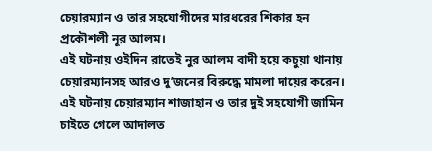চেয়ারম্যান ও তার সহযোগীদের মারধরের শিকার হন প্রকৌশলী নূর আলম।
এই ঘটনায় ওইদিন রাতেই নুর আলম বাদী হয়ে কচুয়া থানায় চেয়ারম্যানসহ আরও দু’জনের বিরুদ্ধে মামলা দায়ের করেন। এই ঘটনায় চেয়ারম্যান শাজাহান ও তার দুই সহযোগী জামিন চাইতে গেলে আদালত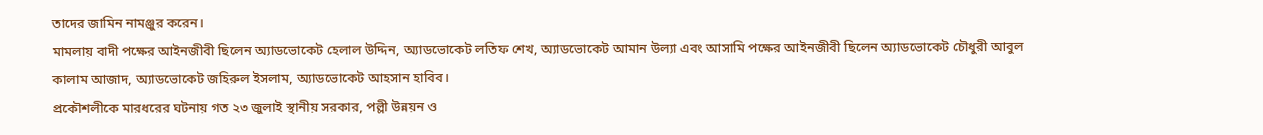তাদের জামিন নামঞ্জুর করেন।
মামলায় বাদী পক্ষের আইনজীবী ছিলেন অ্যাডভোকেট হেলাল উদ্দিন, অ্যাডভোকেট লতিফ শেখ, অ্যাডভোকেট আমান উল্যা এবং আসামি পক্ষের আইনজীবী ছিলেন অ্যাডভোকেট চৌধুরী আবুল কালাম আজাদ, অ্যাডভোকেট জহিরুল ইসলাম, অ্যাডভোকেট আহসান হাবিব।
প্রকৌশলীকে মারধরের ঘটনায় গত ২৩ জুলাই স্থানীয় সরকার, পল্লী উন্নয়ন ও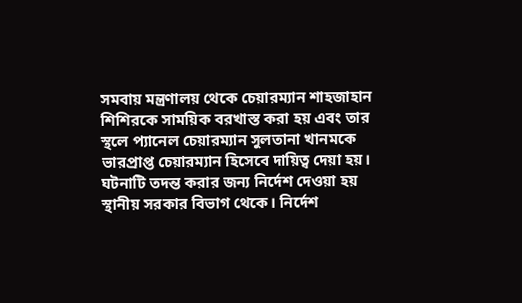সমবায় মন্ত্রণালয় থেকে চেয়ারম্যান শাহজাহান শিশিরকে সাময়িক বরখাস্ত করা হয় এবং তার স্থলে প্যানেল চেয়ারম্যান সুলতানা খানমকে ভারপ্রাপ্ত চেয়ারম্যান হিসেবে দায়িত্ব দেয়া হয়।
ঘটনাটি তদন্ত করার জন্য নির্দেশ দেওয়া হয় স্থানীয় সরকার বিভাগ থেকে। নির্দেশ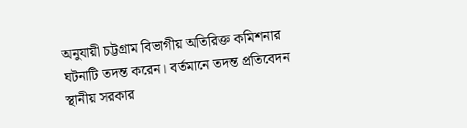অনুযায়ী চট্টগ্রাম বিভাগীয় অতিরিক্ত কমিশনার ঘটনাটি তদন্ত করেন। বর্তমানে তদন্ত প্রতিবেদন স্থানীয় সরকার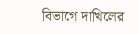বিভাগে দাখিলের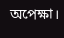অপেক্ষা।